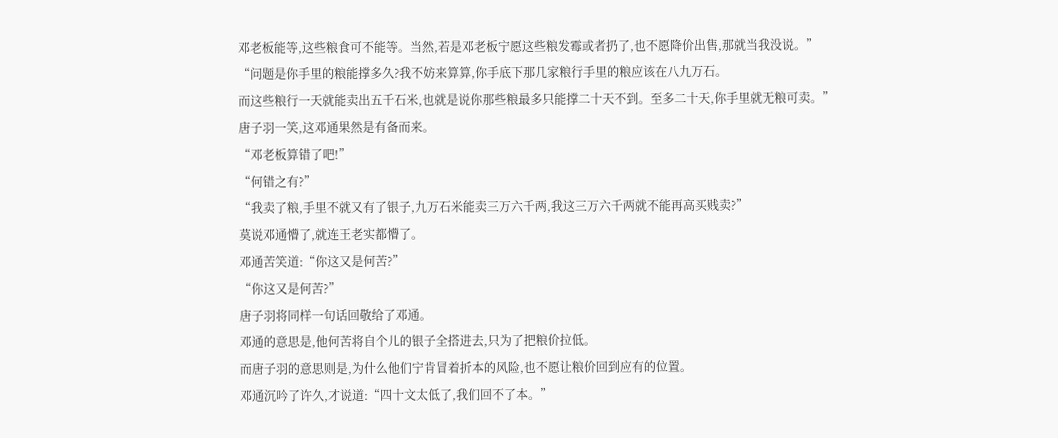邓老板能等,这些粮食可不能等。当然,若是邓老板宁愿这些粮发霉或者扔了,也不愿降价出售,那就当我没说。”
“问题是你手里的粮能撑多久?我不妨来算算,你手底下那几家粮行手里的粮应该在八九万石。
而这些粮行一天就能卖出五千石米,也就是说你那些粮最多只能撑二十天不到。至多二十天,你手里就无粮可卖。”
唐子羽一笑,这邓通果然是有备而来。
“邓老板算错了吧!”
“何错之有?”
“我卖了粮,手里不就又有了银子,九万石米能卖三万六千两,我这三万六千两就不能再高买贱卖?”
莫说邓通懵了,就连王老实都懵了。
邓通苦笑道:“你这又是何苦?”
“你这又是何苦?”
唐子羽将同样一句话回敬给了邓通。
邓通的意思是,他何苦将自个儿的银子全搭进去,只为了把粮价拉低。
而唐子羽的意思则是,为什么他们宁肯冒着折本的风险,也不愿让粮价回到应有的位置。
邓通沉吟了许久,才说道:“四十文太低了,我们回不了本。”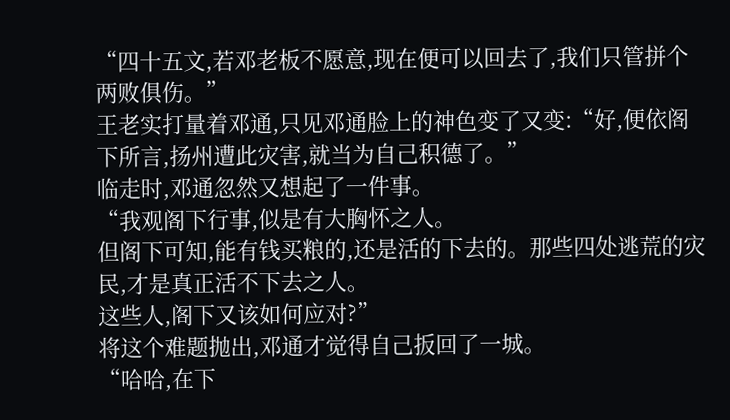“四十五文,若邓老板不愿意,现在便可以回去了,我们只管拼个两败俱伤。”
王老实打量着邓通,只见邓通脸上的神色变了又变:“好,便依阁下所言,扬州遭此灾害,就当为自己积德了。”
临走时,邓通忽然又想起了一件事。
“我观阁下行事,似是有大胸怀之人。
但阁下可知,能有钱买粮的,还是活的下去的。那些四处逃荒的灾民,才是真正活不下去之人。
这些人,阁下又该如何应对?”
将这个难题抛出,邓通才觉得自己扳回了一城。
“哈哈,在下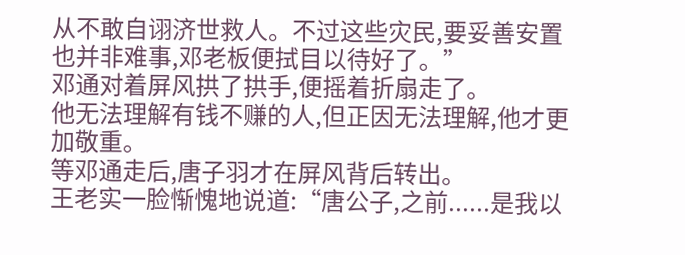从不敢自诩济世救人。不过这些灾民,要妥善安置也并非难事,邓老板便拭目以待好了。”
邓通对着屏风拱了拱手,便摇着折扇走了。
他无法理解有钱不赚的人,但正因无法理解,他才更加敬重。
等邓通走后,唐子羽才在屏风背后转出。
王老实一脸惭愧地说道:“唐公子,之前......是我以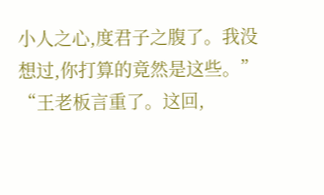小人之心,度君子之腹了。我没想过,你打算的竟然是这些。”
“王老板言重了。这回,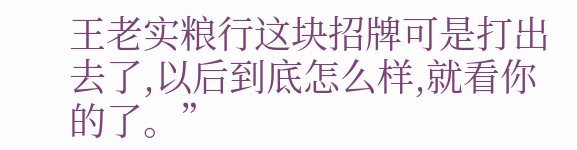王老实粮行这块招牌可是打出去了,以后到底怎么样,就看你的了。”